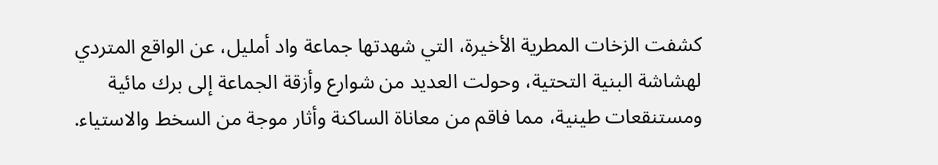كشفت الزخات المطرية الأخيرة، التي شهدتها جماعة واد أمليل، عن الواقع المتردي لهشاشة البنية التحتية، وحولت العديد من شوارع وأزقة الجماعة إلى برك مائية ومستنقعات طينية، مما فاقم من معاناة الساكنة وأثار موجة من السخط والاستياء.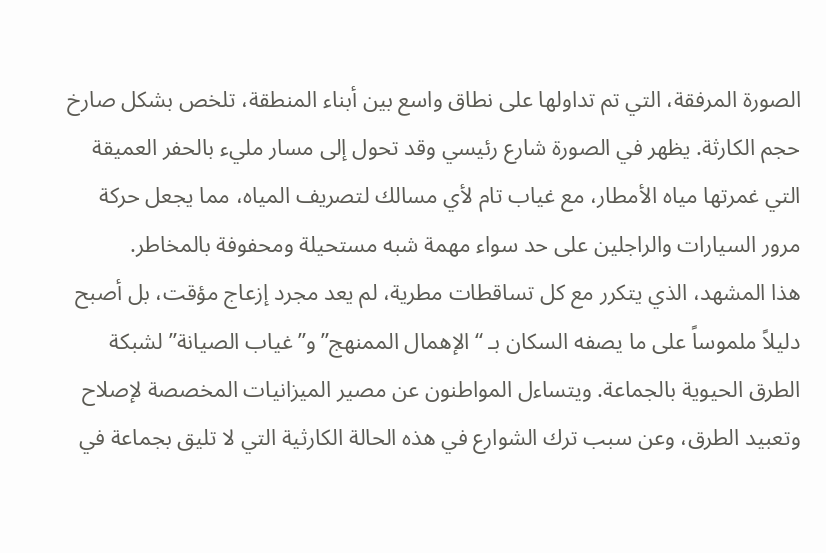الصورة المرفقة، التي تم تداولها على نطاق واسع بين أبناء المنطقة، تلخص بشكل صارخ حجم الكارثة. يظهر في الصورة شارع رئيسي وقد تحول إلى مسار مليء بالحفر العميقة التي غمرتها مياه الأمطار، مع غياب تام لأي مسالك لتصريف المياه، مما يجعل حركة مرور السيارات والراجلين على حد سواء مهمة شبه مستحيلة ومحفوفة بالمخاطر.
هذا المشهد، الذي يتكرر مع كل تساقطات مطرية، لم يعد مجرد إزعاج مؤقت، بل أصبح دليلاً ملموساً على ما يصفه السكان بـ “الإهمال الممنهج” و”غياب الصيانة” لشبكة الطرق الحيوية بالجماعة. ويتساءل المواطنون عن مصير الميزانيات المخصصة لإصلاح وتعبيد الطرق، وعن سبب ترك الشوارع في هذه الحالة الكارثية التي لا تليق بجماعة في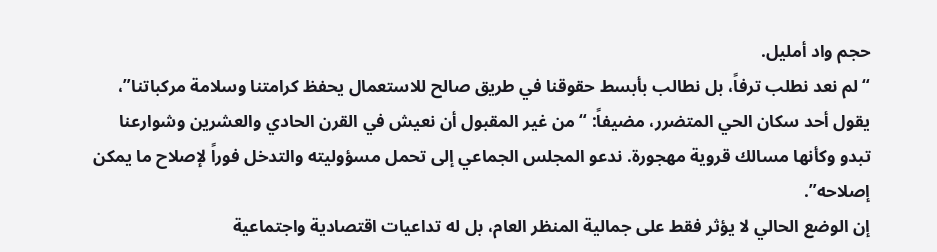حجم واد أمليل.
“لم نعد نطلب ترفاً، بل نطالب بأبسط حقوقنا في طريق صالح للاستعمال يحفظ كرامتنا وسلامة مركباتنا”، يقول أحد سكان الحي المتضرر، مضيفاً: “من غير المقبول أن نعيش في القرن الحادي والعشرين وشوارعنا تبدو وكأنها مسالك قروية مهجورة. ندعو المجلس الجماعي إلى تحمل مسؤوليته والتدخل فوراً لإصلاح ما يمكن إصلاحه”.
إن الوضع الحالي لا يؤثر فقط على جمالية المنظر العام، بل له تداعيات اقتصادية واجتماعية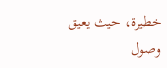خطيرة، حيث يعيق وصول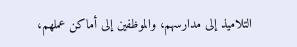التلاميذ إلى مدارسهم، والموظفين إلى أماكن عملهم،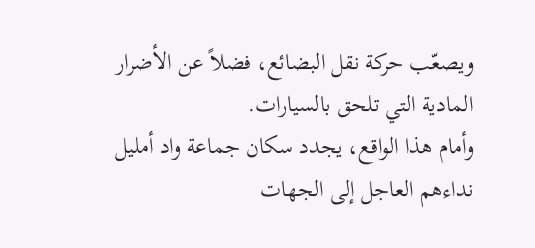ويصعّب حركة نقل البضائع، فضلاً عن الأضرار المادية التي تلحق بالسيارات.
وأمام هذا الواقع، يجدد سكان جماعة واد أمليل نداءهم العاجل إلى الجهات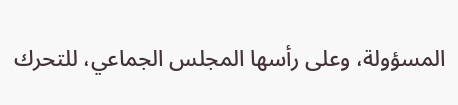المسؤولة، وعلى رأسها المجلس الجماعي، للتحرك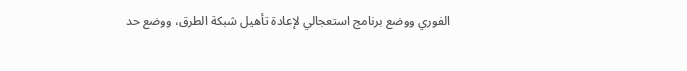الفوري ووضع برنامج استعجالي لإعادة تأهيل شبكة الطرق، ووضع حد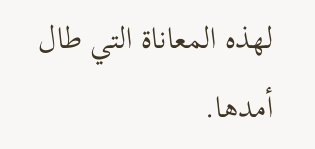لهذه المعاناة التي طال أمدها.